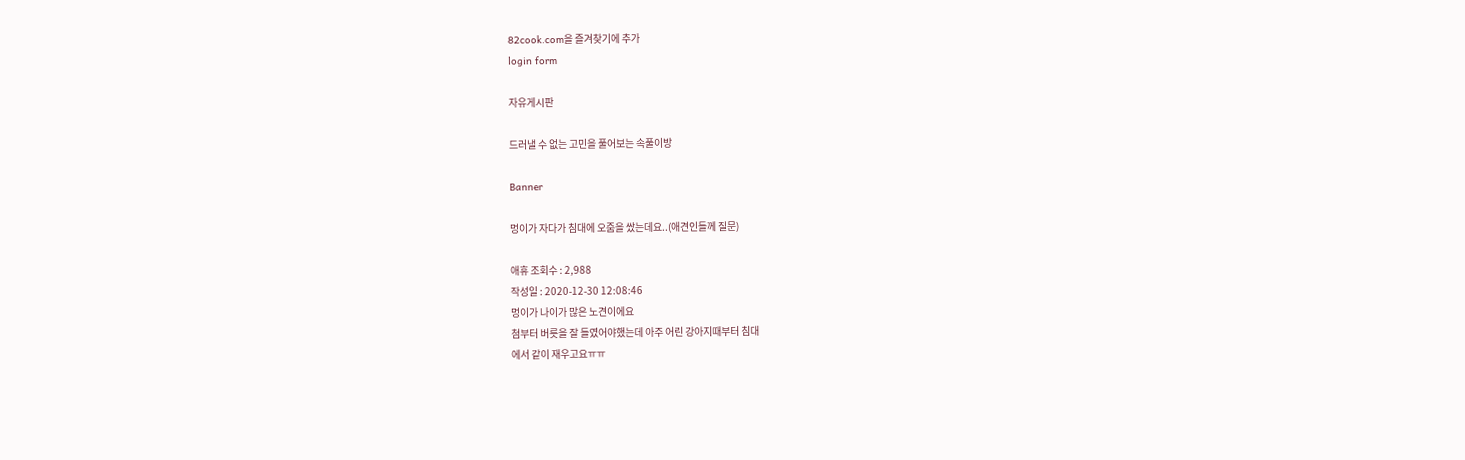82cook.com을 즐겨찾기에 추가
login form

자유게시판

드러낼 수 없는 고민을 풀어보는 속풀이방

Banner

멍이가 자다가 침대에 오줌을 쌌는데요..(애견인들께 질문)

애휴 조회수 : 2,988
작성일 : 2020-12-30 12:08:46
멍이가 나이가 많은 노견이에요
첨부터 버릇을 잘 들였어야했는데 아주 어린 강아지때부터 침대
에서 같이 재우고요ㅠㅠ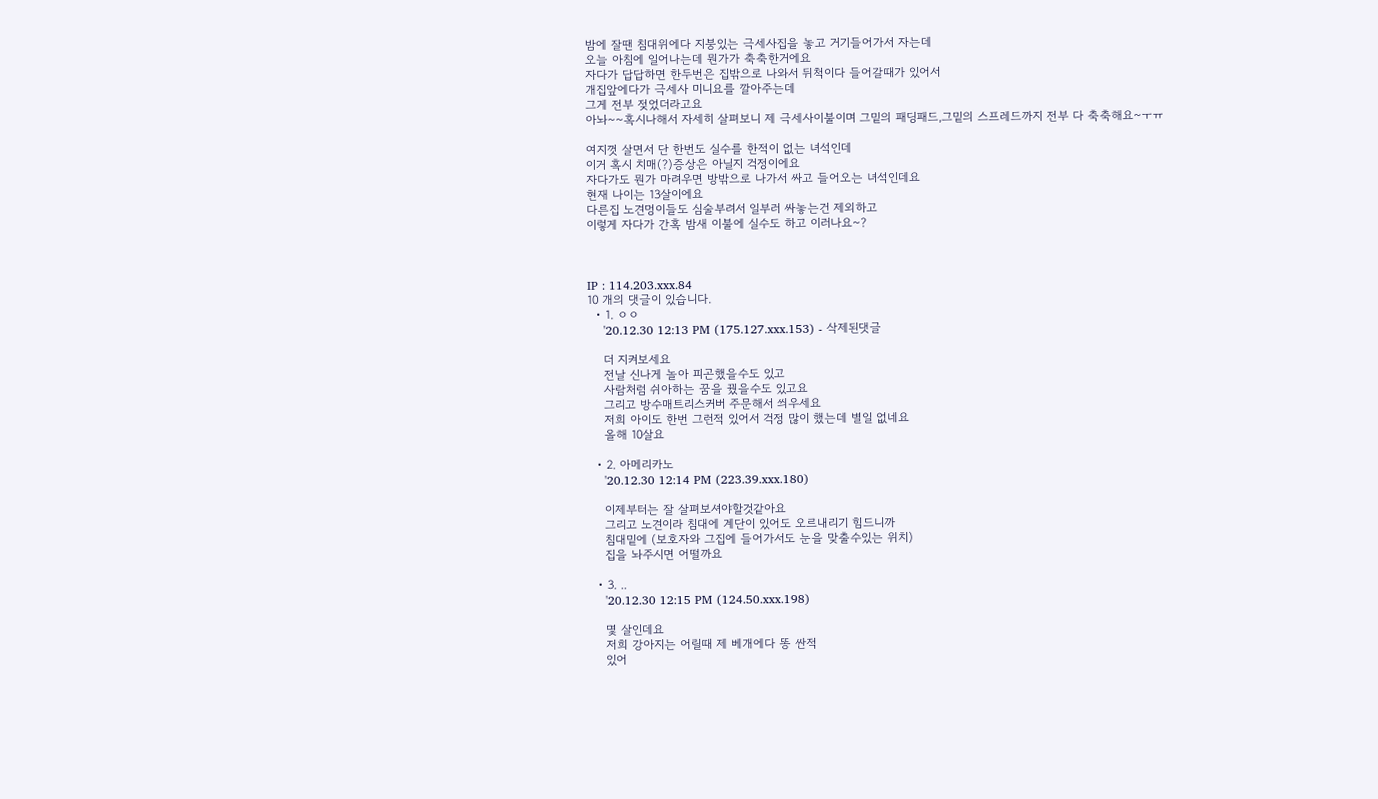밤에 잘땐 침대위에다 지붕있는 극세사집을 놓고 거기들어가서 자는데
오늘 아침에 일어나는데 뭔가가 축축한거에요
자다가 답답하면 한두번은 집밖으로 나와서 뒤척이다 들어갈때가 있어서
개집앞에다가 극세사 미니요를 깔아주는데
그게 전부 젖었더라고요
아놔~~혹시나해서 자세히 살펴보니 제 극세사이불이며 그밑의 패딩패드,그밑의 스프레드까지 전부 다 축축해요~ㅜㅠ

여지껏 살면서 단 한번도 실수를 한적이 없는 녀석인데
이거 혹시 치매(?)증상은 아닐지 걱정이에요
자다가도 뭔가 마려우면 방밖으로 나가서 싸고 들어오는 녀석인데요
현재 나이는 13살이에요
다른집 노견멍이들도 심술부려서 일부러 싸놓는건 제외하고
이렇게 자다가 간혹 밤새 이불에 실수도 하고 이러나요~?



IP : 114.203.xxx.84
10 개의 댓글이 있습니다.
  • 1. ㅇㅇ
    '20.12.30 12:13 PM (175.127.xxx.153) - 삭제된댓글

    더 지켜보세요
    전날 신나게 놀아 피곤했을수도 있고
    사람처럼 쉬아하는 꿈을 꿨을수도 있고요
    그리고 방수매트리스커버 주문해서 씌우세요
    저희 아이도 한번 그런적 있어서 걱정 많이 했는데 별일 없네요
    올해 10살요

  • 2. 아메리카노
    '20.12.30 12:14 PM (223.39.xxx.180)

    이제부터는 잘 살펴보셔야할것같아요
    그리고 노견이라 침대에 계단이 있어도 오르내리기 힘드니까
    침대밑에 (보호자와 그집에 들어가서도 눈을 맞출수있는 위치)
    집을 놔주시면 어떨까요

  • 3. ..
    '20.12.30 12:15 PM (124.50.xxx.198)

    몇 살인데요
    저희 강아지는 어릴때 제 베개에다 똥 싼적
    있어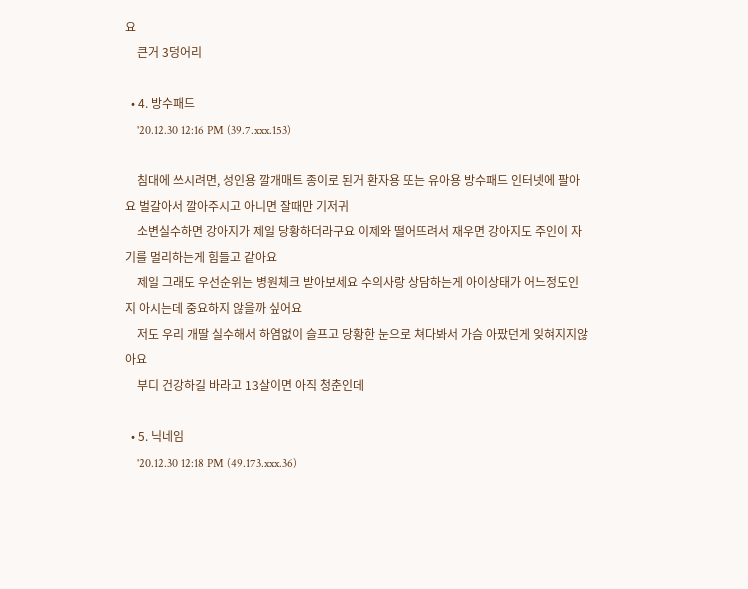요
    큰거 3덩어리

  • 4. 방수패드
    '20.12.30 12:16 PM (39.7.xxx.153)

    침대에 쓰시려면, 성인용 깔개매트 종이로 된거 환자용 또는 유아용 방수패드 인터넷에 팔아요 벌갈아서 깔아주시고 아니면 잘때만 기저귀
    소변실수하면 강아지가 제일 당황하더라구요 이제와 떨어뜨려서 재우면 강아지도 주인이 자기를 멀리하는게 힘들고 같아요
    제일 그래도 우선순위는 병원체크 받아보세요 수의사랑 상담하는게 아이상태가 어느정도인지 아시는데 중요하지 않을까 싶어요
    저도 우리 개딸 실수해서 하염없이 슬프고 당황한 눈으로 쳐다봐서 가슴 아팠던게 잊혀지지않아요
    부디 건강하길 바라고 13살이면 아직 청춘인데

  • 5. 닉네임
    '20.12.30 12:18 PM (49.173.xxx.36)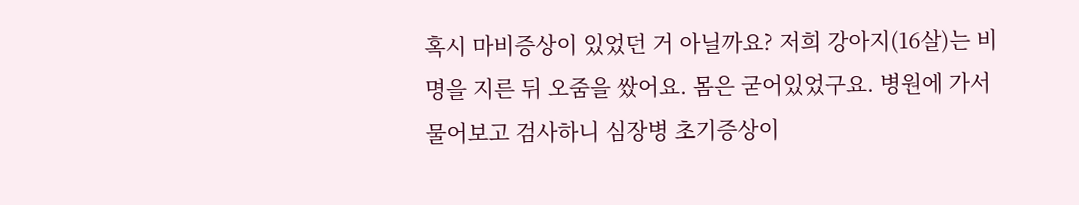혹시 마비증상이 있었던 거 아닐까요? 저희 강아지(16살)는 비명을 지른 뒤 오줌을 쌌어요. 몸은 굳어있었구요. 병원에 가서 물어보고 검사하니 심장병 초기증상이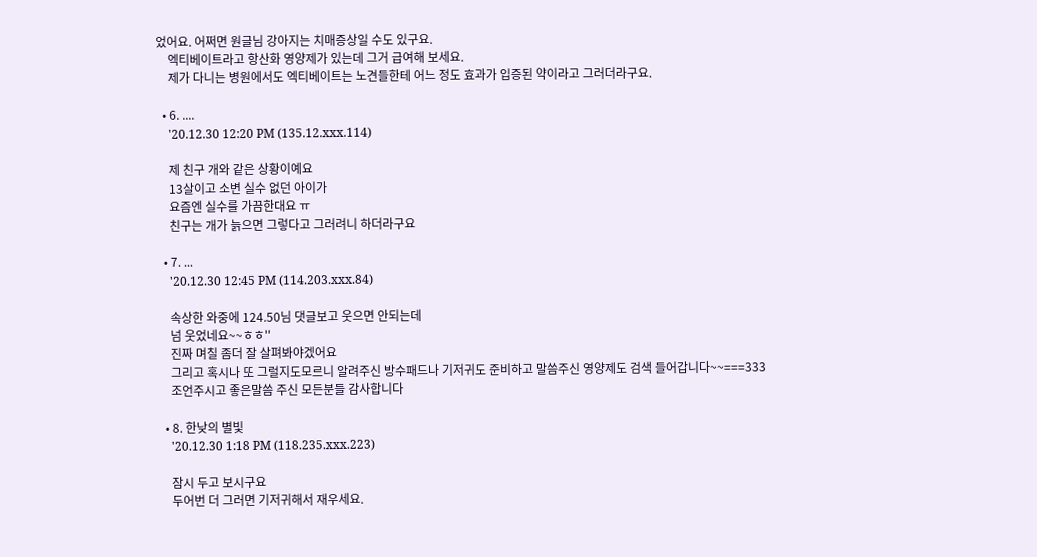었어요. 어쩌면 원글님 강아지는 치매증상일 수도 있구요.
    엑티베이트라고 항산화 영양제가 있는데 그거 급여해 보세요.
    제가 다니는 병원에서도 엑티베이트는 노견들한테 어느 정도 효과가 입증된 약이라고 그러더라구요.

  • 6. ....
    '20.12.30 12:20 PM (135.12.xxx.114)

    제 친구 개와 같은 상황이예요
    13살이고 소변 실수 없던 아이가
    요즘엔 실수를 가끔한대요 ㅠ
    친구는 개가 늙으면 그렇다고 그러려니 하더라구요

  • 7. ...
    '20.12.30 12:45 PM (114.203.xxx.84)

    속상한 와중에 124.50님 댓글보고 웃으면 안되는데
    넘 웃었네요~~ㅎㅎ''
    진짜 며칠 좀더 잘 살펴봐야겠어요
    그리고 혹시나 또 그럴지도모르니 알려주신 방수패드나 기저귀도 준비하고 말씀주신 영양제도 검색 들어갑니다~~===333
    조언주시고 좋은말씀 주신 모든분들 감사합니다

  • 8. 한낮의 별빛
    '20.12.30 1:18 PM (118.235.xxx.223)

    잠시 두고 보시구요
    두어번 더 그러면 기저귀해서 재우세요.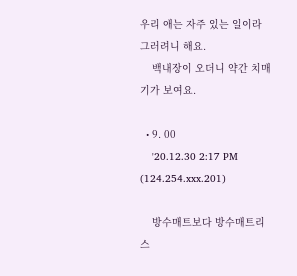우리 애는 자주 있는 일이라 그러려니 해요.
    백내장이 오더니 약간 치매기가 보여요.

  • 9. 00
    '20.12.30 2:17 PM (124.254.xxx.201)

    방수매트보다 방수매트리스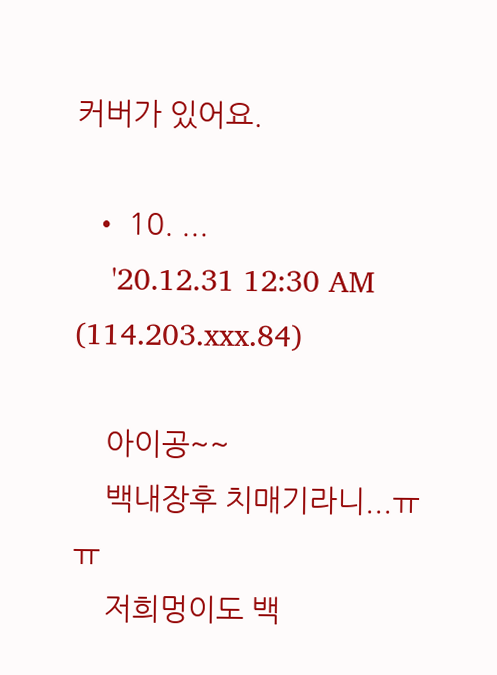커버가 있어요.

  • 10. ...
    '20.12.31 12:30 AM (114.203.xxx.84)

    아이공~~
    백내장후 치매기라니...ㅠㅠ
    저희멍이도 백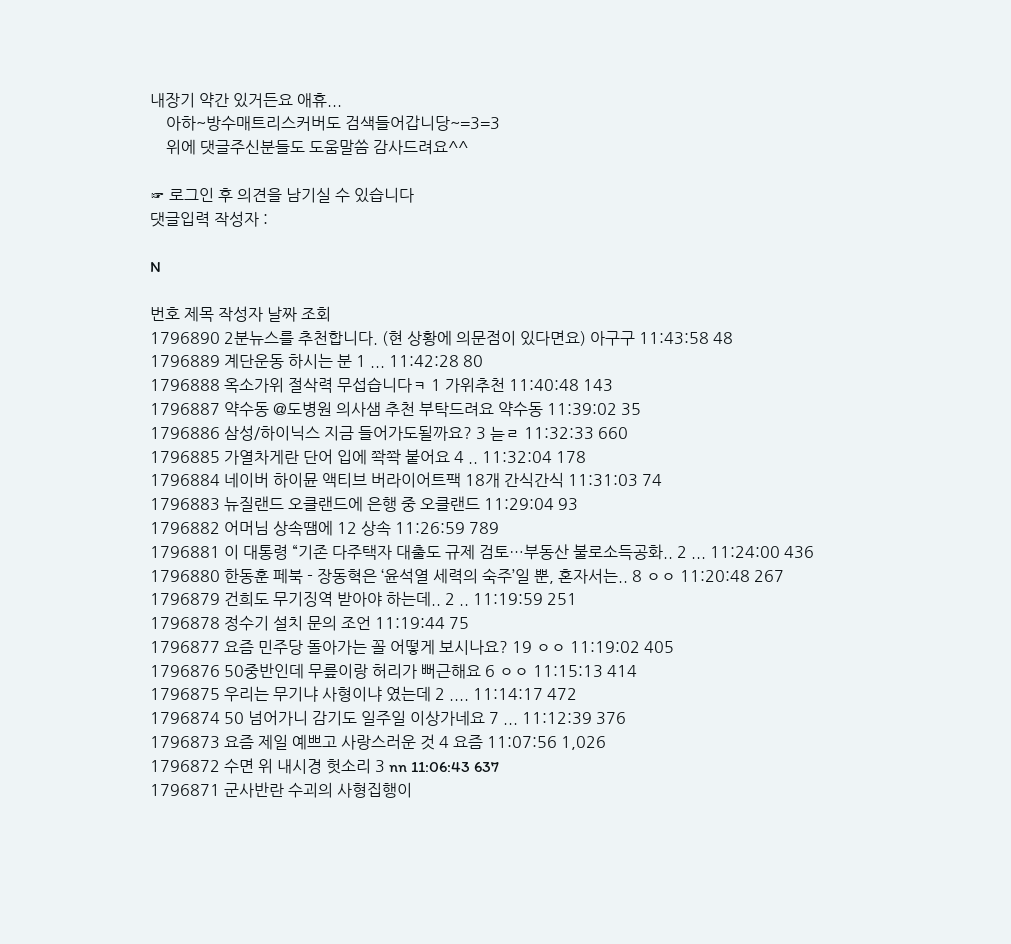내장기 약간 있거든요 애휴...
    아하~방수매트리스커버도 검색들어갑니당~=3=3
    위에 댓글주신분들도 도움말씀 감사드려요^^

☞ 로그인 후 의견을 남기실 수 있습니다
댓글입력 작성자 :

N

번호 제목 작성자 날짜 조회
1796890 2분뉴스를 추천합니다. (현 상황에 의문점이 있다면요) 아구구 11:43:58 48
1796889 계단운동 하시는 분 1 ... 11:42:28 80
1796888 옥소가위 절삭력 무섭습니다ㅋ 1 가위추천 11:40:48 143
1796887 약수동 @도병원 의사샘 추천 부탁드려요 약수동 11:39:02 35
1796886 삼성/하이닉스 지금 들어가도될까요? 3 늗ㄹ 11:32:33 660
1796885 가열차게란 단어 입에 쫙쫙 붙어요 4 .. 11:32:04 178
1796884 네이버 하이뮨 액티브 버라이어트팩 18개 간식간식 11:31:03 74
1796883 뉴질랜드 오클랜드에 은행 중 오클랜드 11:29:04 93
1796882 어머님 상속땜에 12 상속 11:26:59 789
1796881 이 대통령 “기존 다주택자 대출도 규제 검토…부동산 불로소득공화.. 2 ... 11:24:00 436
1796880 한동훈 페북 - 장동혁은 ‘윤석열 세력의 숙주’일 뿐, 혼자서는.. 8 ㅇㅇ 11:20:48 267
1796879 건희도 무기징역 받아야 하는데.. 2 .. 11:19:59 251
1796878 정수기 설치 문의 조언 11:19:44 75
1796877 요즘 민주당 돌아가는 꼴 어떻게 보시나요? 19 ㅇㅇ 11:19:02 405
1796876 50중반인데 무릎이랑 허리가 뻐근해요 6 ㅇㅇ 11:15:13 414
1796875 우리는 무기냐 사형이냐 였는데 2 .... 11:14:17 472
1796874 50 넘어가니 감기도 일주일 이상가네요 7 ... 11:12:39 376
1796873 요즘 제일 예쁘고 사랑스러운 것 4 요즘 11:07:56 1,026
1796872 수면 위 내시경 헛소리 3 nn 11:06:43 637
1796871 군사반란 수괴의 사형집행이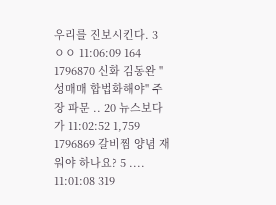우리를 진보시킨다. 3 ㅇㅇ 11:06:09 164
1796870 신화 김동완 "성매매 합법화해야" 주장 파문 .. 20 뉴스보다가 11:02:52 1,759
1796869 갈비찜 양념 재워야 하나요? 5 .... 11:01:08 319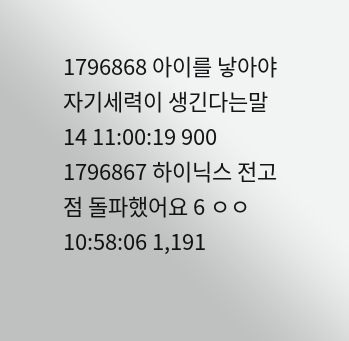1796868 아이를 낳아야 자기세력이 생긴다는말 14 11:00:19 900
1796867 하이닉스 전고점 돌파했어요 6 ㅇㅇ 10:58:06 1,191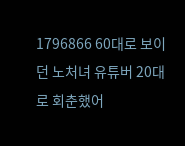1796866 60대로 보이던 노처녀 유튜버 20대로 회춘했어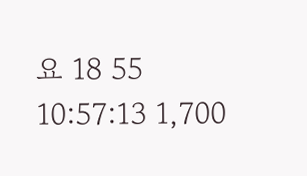요 18 55 10:57:13 1,700